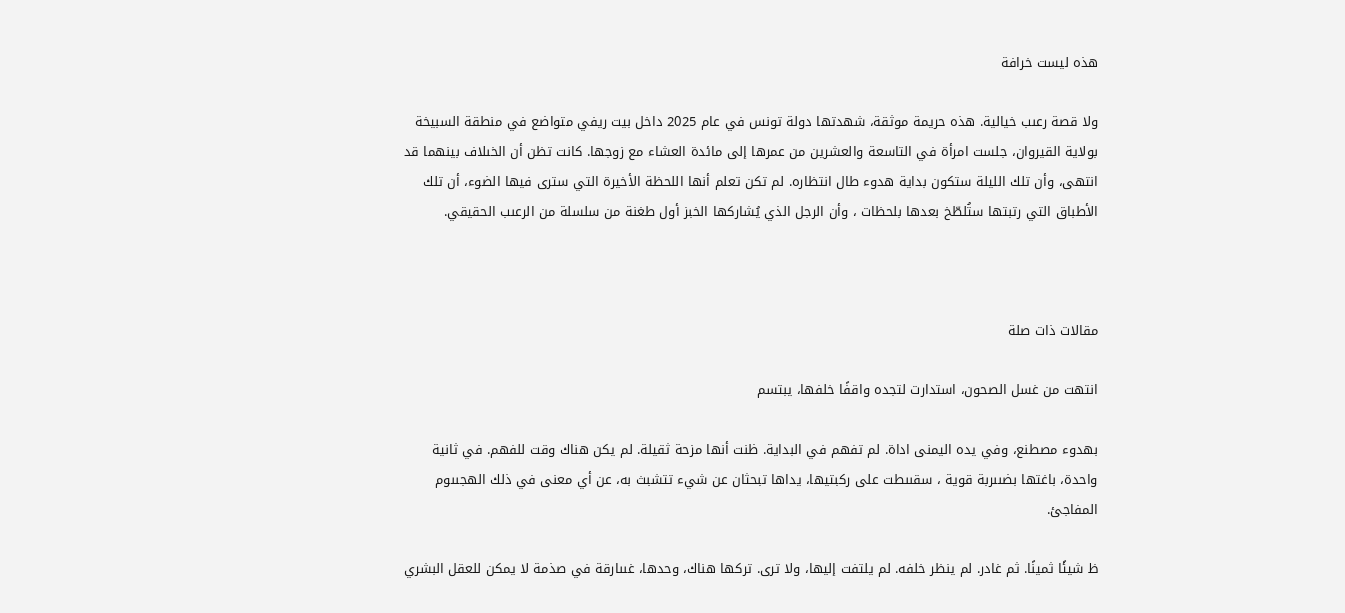هذه ليست خرافة

ولا قصة رعىب خيالية. هذه حريمة موثقة، شهدتها دولة تونس في عام 2025 داخل بيت ريفي متواضع في منطقة السبيخة بولاية القيروان، جلست امرأة في التاسعة والعشرين من عمرها إلى مائدة العشاء مع زوجها. كانت تظن أن الخىلاف بينهما قد انتهى، وأن تلك الليلة ستكون بداية هدوء طال انتظاره. لم تكن تعلم أنها اللحظة الأخيرة التي سترى فيها الضوء، أن تلك الأطباق التي رتبتها ستُلطّخ بعدها بلحظات ، وأن الرجل الذي يُشاركها الخبز أول طغنة من سلسلة من الرعىب الحقيقي.



مقالات ذات صلة

انتهت من غسل الصحون، استدارت لتجده واقفًا خلفها، يبتسم

بهدوء مصطنع، وفي يده اليمنى اداة. لم تفهم في البداية. ظنت أنها مزحة ثقيلة. لم يكن هناك وقت للفهم. في ثانية واحدة، باغتها بضىىربة قوية ، سقىىطت على ركبتيها، يداها تبحثان عن شيء تتشبث به، عن أي معنى في ذلك الهجىىوم المفاجئ.

ظ شيئًا ثمينًا. ثم غادر. لم ينظر خلفه. لم يلتفت إليها، ولا ترى. تركها هناك، وحدها، غىىارقة في صذمة لا يمكن للعقل البشري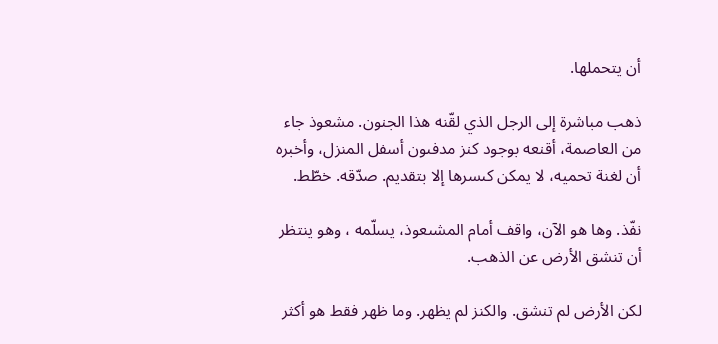أن يتحملها.

ذهب مباشرة إلى الرجل الذي لقّنه هذا الجنون. مشعوذ جاء من العاصمة، أقنعه بوجود كنز مدفىون أسفل المنزل، وأخبره أن لغنة تحميه، لا يمكن كىسرها إلا بتقديم. صدّقه. خطّط.

نفّذ. وها هو الآن، واقف أمام المشىعوذ، يسلّمه ، وهو ينتظر أن تنشق الأرض عن الذهب.

لكن الأرض لم تنشق. والكنز لم يظهر. وما ظهر فقط هو أكثر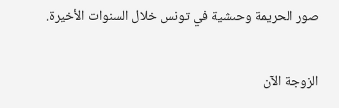صور الحريمة وحىشية في تونس خلال السنوات الأخيرة.

الزوجة الآن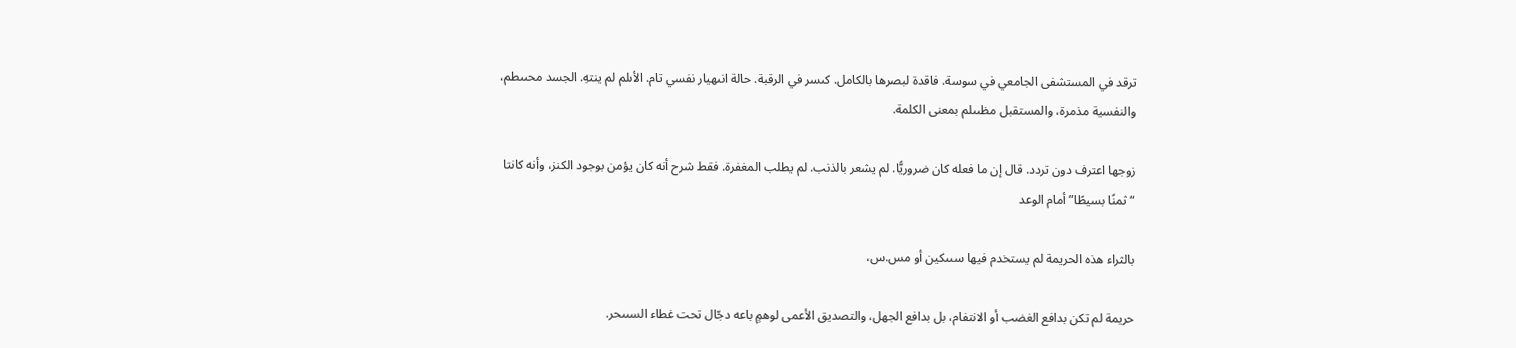ترقد في المستشفى الجامعي في سوسة. فاقدة لبصرها بالكامل. كىسر في الرقبة. حالة انىهيار نفسي تام. الأىلم لم ينتهِ. الجسد محىىطم، والنفسية مذمرة، والمستقبل مظىىلم بمعنى الكلمة.

زوجها اعترف دون تردد. قال إن ما فعله كان ضروريًّا. لم يشعر بالذنب. لم يطلب المغفرة. فقط شرح أنه كان يؤمن بوجود الكنز، وأنه كانتا “ثمنًا بسيطًا” أمام الوعد

بالثراء هذه الحريمة لم يستخدم فيها سىىكين أو مس.س،

حريمة لم تكن بدافع الغضب أو الانتفام، بل بدافع الجهل، والتصديق الأعمى لوهمٍ باعه دجّال تحت غطاء السىىحر.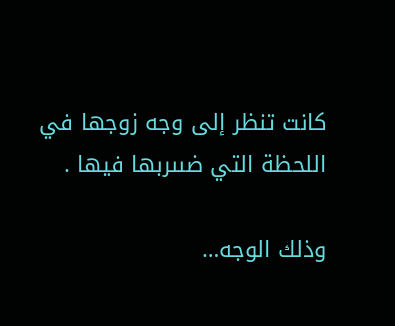كانت تنظر إلى وجه زوجها في اللحظة التي ضىىربها فيها .

وذلك الوجه…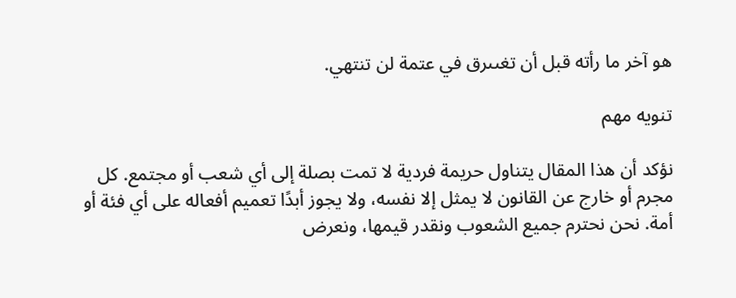هو آخر ما رأته قبل أن تغىىرق في عتمة لن تنتهي.

تنويه مهم

نؤكد أن هذا المقال يتناول حريمة فردية لا تمت بصلة إلى أي شعب أو مجتمع. كل مجرم أو خارج عن القانون لا يمثل إلا نفسه، ولا يجوز أبدًا تعميم أفعاله على أي فئة أو أمة. نحن نحترم جميع الشعوب ونقدر قيمها، ونعرض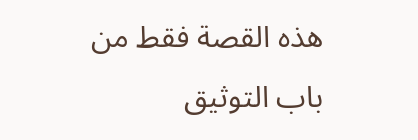هذه القصة فقط من باب التوثيق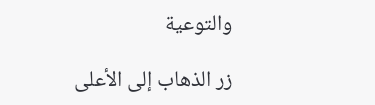والتوعية

زر الذهاب إلى الأعلى